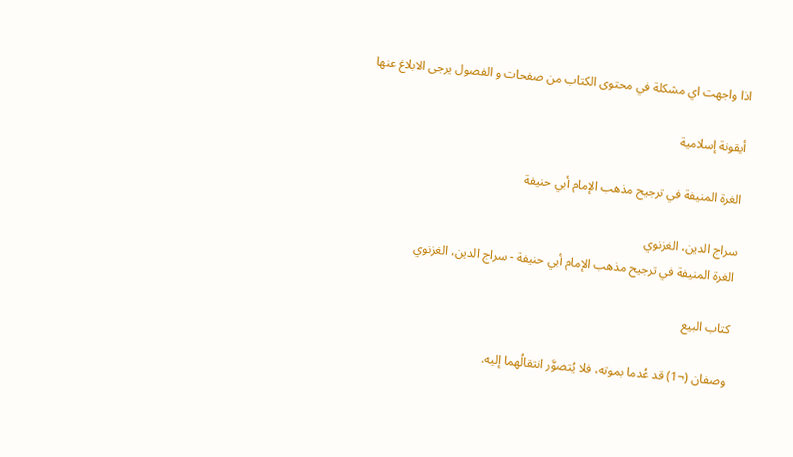اذا واجهت اي مشكلة في محتوى الكتاب من صفحات و الفصول يرجى الابلاغ عنها

أيقونة إسلامية

الغرة المنيفة في ترجيح مذهب الإمام أبي حنيفة

سراج الدين، الغزنوي
الغرة المنيفة في ترجيح مذهب الإمام أبي حنيفة - سراج الدين، الغزنوي

كتاب البيع

وصفان (¬1) قد عُدما بموته، فلا يُتصوَّر انتقالُهما إليه.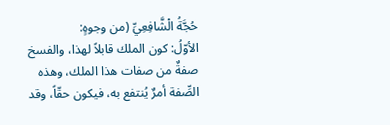حُجَّةُ الْشَّافِعِيِّ (من وجوهٍ:
الأوّلُ: كون الملك قابلاً لهذا، والفسخ صفةٌ من صفات هذا الملك، وهذه الصِّفة أمرٌ يُنتفع به، فيكون حقّاً، وقد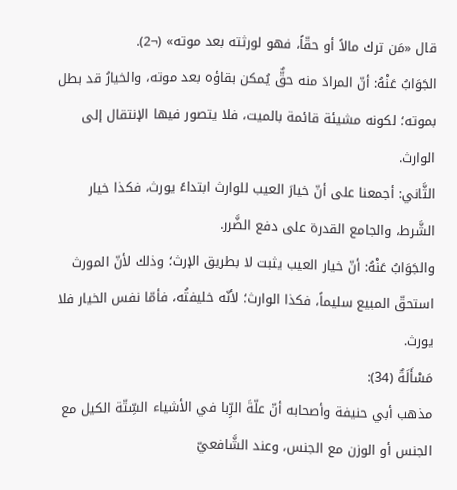قال «مَن ترك مالاً أو حقّاً، فهو لورثته بعد موته» (¬2).
الجَوَابُ عَنْهُ: أنّ المرادَ منه حقٌّ يُمكن بقاؤه بعد موته، والخيارُ قد بطل بموته؛ لكونه مشيئة قائمة بالميت، فلا يتصور فيها الإنتقال إلى الوارث.
الثَّاني: أجمعنا على أنّ خيارَ العيب للوارث ابتداءً يورث، فكذا خيار الشَّرط، والجامع القدرة على دفع الضَّرر.
والجَوَابُ عَنْهُ: أنّ خيار العيب يثبت لا بطريق الإرث؛ وذلك لأنّ المورث استحقّ المبيع سليماً، فكذا الوارث؛ لأنّه خليفتُه، فأمّا نفس الخيار فلا يورث.
مَسْأَلَةٌ (34):
مذهب أبي حنيفة وأصحابه أنّ علّةَ الرِّبا في الأشياء السِّتّة الكيل مع الجنس أو الوزن مع الجنس، وعند الشَّافعيّ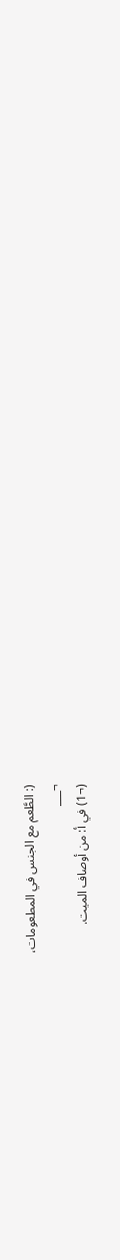(: الطَّعم مع الجنس في المطعومات،
¬___
(¬1) في أ: من أوصاف الميت.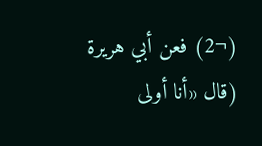(¬2) فعن أبي هريرة (قال «أنا أولى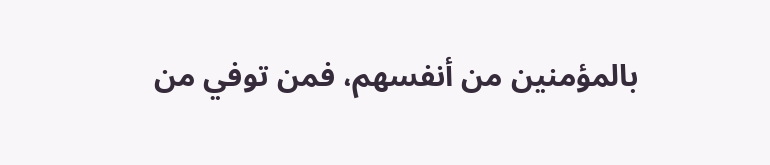بالمؤمنين من أنفسهم، فمن توفي من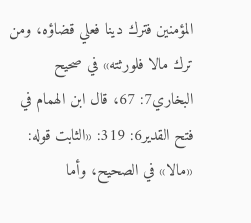المؤمنين فترك دينا فعلي قضاؤه، ومن ترك مالا فلورثته» في صحيح البخاري7: 67، قال ابن الهمام في فتح القدير6: 319: «الثابت قوله: «مالا» في الصحيح، وأما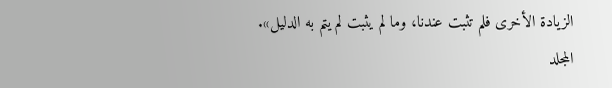الزيادة الأخرى فلم تثبت عندنا، وما لم يثبت لم يتم به الدليل».
المجلد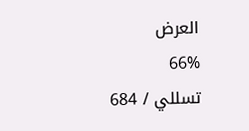العرض
66%
تسللي / 684